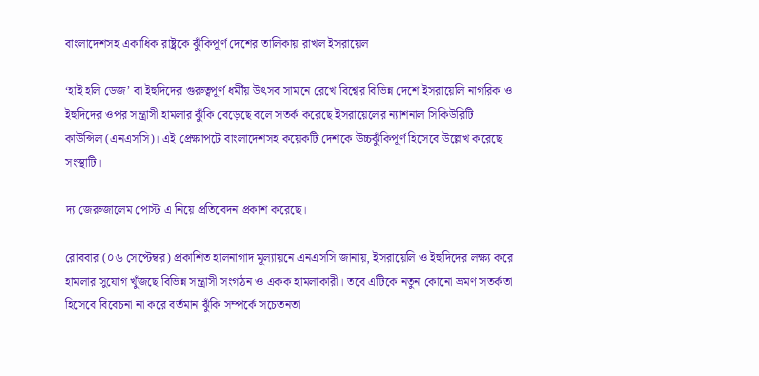বাংলাদেশসহ একাধিক রাষ্ট্রকে ঝুঁকিপূর্ণ দেশের তালিকায় রাখল ইসরায়েল

‘হাই হলি ডেজ’ বা ইহুদিদের গুরুত্বপূর্ণ ধর্মীয় উৎসব সামনে রেখে বিশ্বের বিভিন্ন দেশে ইসরায়েলি নাগরিক ও ইহুদিদের ওপর সন্ত্রাসী হামলার ঝুঁকি বেড়েছে বলে সতর্ক করেছে ইসরায়েলের ন্যাশনাল সিকিউরিটি কাউন্সিল (এনএসসি)। এই প্রেক্ষাপটে বাংলাদেশসহ কয়েকটি দেশকে উচ্চঝুঁকিপূর্ণ হিসেবে উল্লেখ করেছে সংস্থাটি।

দ্য জেরুজালেম পোস্ট এ নিয়ে প্রতিবেদন প্রকাশ করেছে।

রোববার (০৬ সেপ্টেম্বর) প্রকাশিত হালনাগাদ মূল্যায়নে এনএসসি জানায়, ইসরায়েলি ও ইহুদিদের লক্ষ্য করে হামলার সুযোগ খুঁজছে বিভিন্ন সন্ত্রাসী সংগঠন ও একক হামলাকারী। তবে এটিকে নতুন কোনো ভ্রমণ সতর্কতা হিসেবে বিবেচনা না করে বর্তমান ঝুঁকি সম্পর্কে সচেতনতা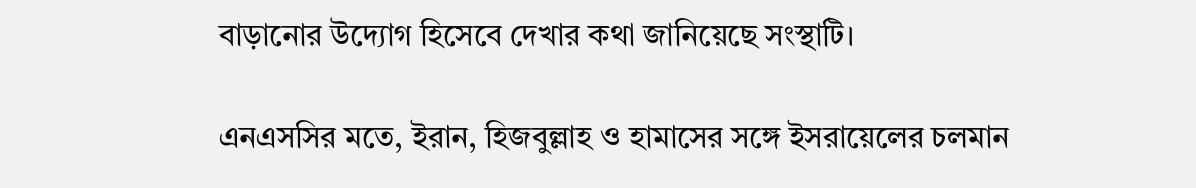বাড়ানোর উদ্যোগ হিসেবে দেখার কথা জানিয়েছে সংস্থাটি।

এনএসসির মতে, ইরান, হিজবুল্লাহ ও হামাসের সঙ্গে ইসরায়েলের চলমান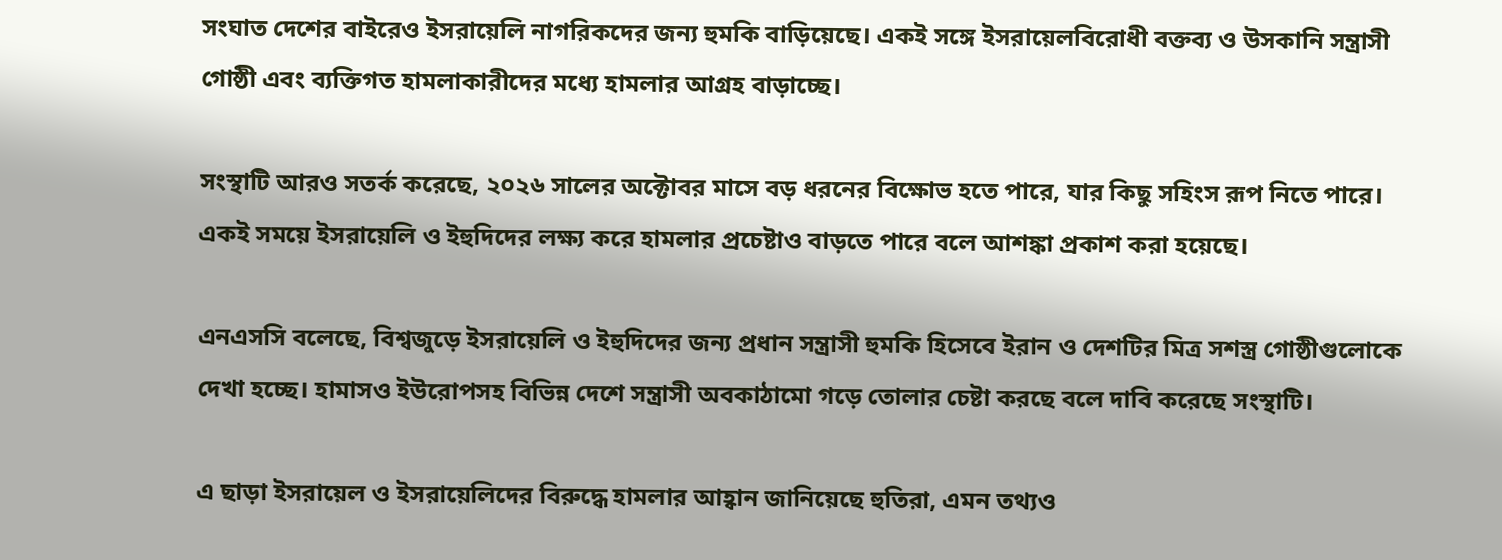সংঘাত দেশের বাইরেও ইসরায়েলি নাগরিকদের জন্য হুমকি বাড়িয়েছে। একই সঙ্গে ইসরায়েলবিরোধী বক্তব্য ও উসকানি সন্ত্রাসী গোষ্ঠী এবং ব্যক্তিগত হামলাকারীদের মধ্যে হামলার আগ্রহ বাড়াচ্ছে।

সংস্থাটি আরও সতর্ক করেছে, ২০২৬ সালের অক্টোবর মাসে বড় ধরনের বিক্ষোভ হতে পারে, যার কিছু সহিংস রূপ নিতে পারে। একই সময়ে ইসরায়েলি ও ইহুদিদের লক্ষ্য করে হামলার প্রচেষ্টাও বাড়তে পারে বলে আশঙ্কা প্রকাশ করা হয়েছে।

এনএসসি বলেছে, বিশ্বজুড়ে ইসরায়েলি ও ইহুদিদের জন্য প্রধান সন্ত্রাসী হুমকি হিসেবে ইরান ও দেশটির মিত্র সশস্ত্র গোষ্ঠীগুলোকে দেখা হচ্ছে। হামাসও ইউরোপসহ বিভিন্ন দেশে সন্ত্রাসী অবকাঠামো গড়ে তোলার চেষ্টা করছে বলে দাবি করেছে সংস্থাটি।

এ ছাড়া ইসরায়েল ও ইসরায়েলিদের বিরুদ্ধে হামলার আহ্বান জানিয়েছে হুতিরা, এমন তথ্যও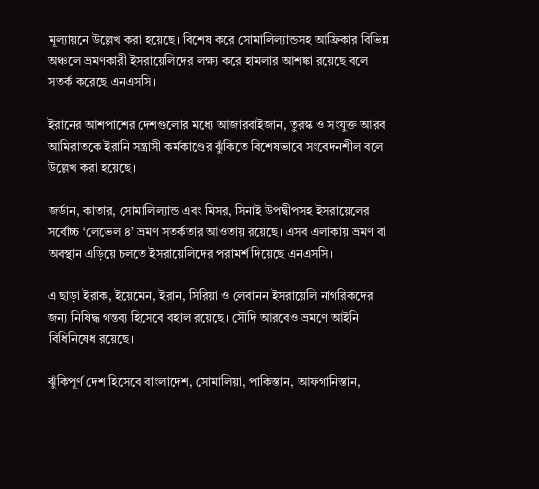মূল্যায়নে উল্লেখ করা হয়েছে। বিশেষ করে সোমালিল্যান্ডসহ আফ্রিকার বিভিন্ন অঞ্চলে ভ্রমণকারী ইসরায়েলিদের লক্ষ্য করে হামলার আশঙ্কা রয়েছে বলে সতর্ক করেছে এনএসসি।

ইরানের আশপাশের দেশগুলোর মধ্যে আজারবাইজান, তুরস্ক ও সংযুক্ত আরব আমিরাতকে ইরানি সন্ত্রাসী কর্মকাণ্ডের ঝুঁকিতে বিশেষভাবে সংবেদনশীল বলে উল্লেখ করা হয়েছে।

জর্ডান, কাতার, সোমালিল্যান্ড এবং মিসর, সিনাই উপদ্বীপসহ ইসরায়েলের সর্বোচ্চ ‘লেভেল ৪’ ভ্রমণ সতর্কতার আওতায় রয়েছে। এসব এলাকায় ভ্রমণ বা অবস্থান এড়িয়ে চলতে ইসরায়েলিদের পরামর্শ দিয়েছে এনএসসি।

এ ছাড়া ইরাক, ইয়েমেন, ইরান, সিরিয়া ও লেবানন ইসরায়েলি নাগরিকদের জন্য নিষিদ্ধ গন্তব্য হিসেবে বহাল রয়েছে। সৌদি আরবেও ভ্রমণে আইনি বিধিনিষেধ রয়েছে।

ঝুঁকিপূর্ণ দেশ হিসেবে বাংলাদেশ, সোমালিয়া, পাকিস্তান, আফগানিস্তান,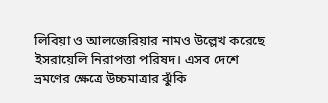লিবিয়া ও আলজেরিয়ার নামও উল্লেখ করেছে ইসরায়েলি নিরাপত্তা পরিষদ। এসব দেশে ভ্রমণের ক্ষেত্রে উচ্চমাত্রার ঝুঁকি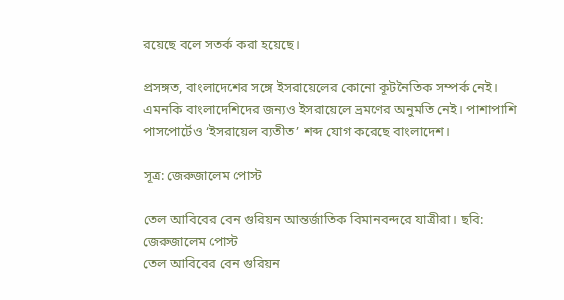রয়েছে বলে সতর্ক করা হয়েছে।

প্রসঙ্গত, বাংলাদেশের সঙ্গে ইসরায়েলের কোনো কূটনৈতিক সম্পর্ক নেই। এমনকি বাংলাদেশিদের জন্যও ইসরায়েলে ভ্রমণের অনুমতি নেই। পাশাপাশি পাসপোর্টেও ‘ইসরায়েল ব্যতীত’ শব্দ যোগ করেছে বাংলাদেশ।

সূত্র: জেরুজালেম পোস্ট

তেল আবিবের বেন গুরিয়ন আন্তর্জাতিক বিমানবন্দরে যাত্রীরা। ছবি: জেরুজালেম পোস্ট
তেল আবিবের বেন গুরিয়ন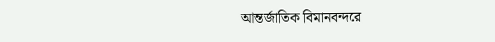আন্তর্জাতিক বিমানবন্দরে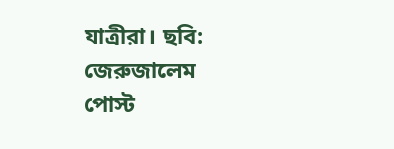যাত্রীরা। ছবি: জেরুজালেম পোস্ট